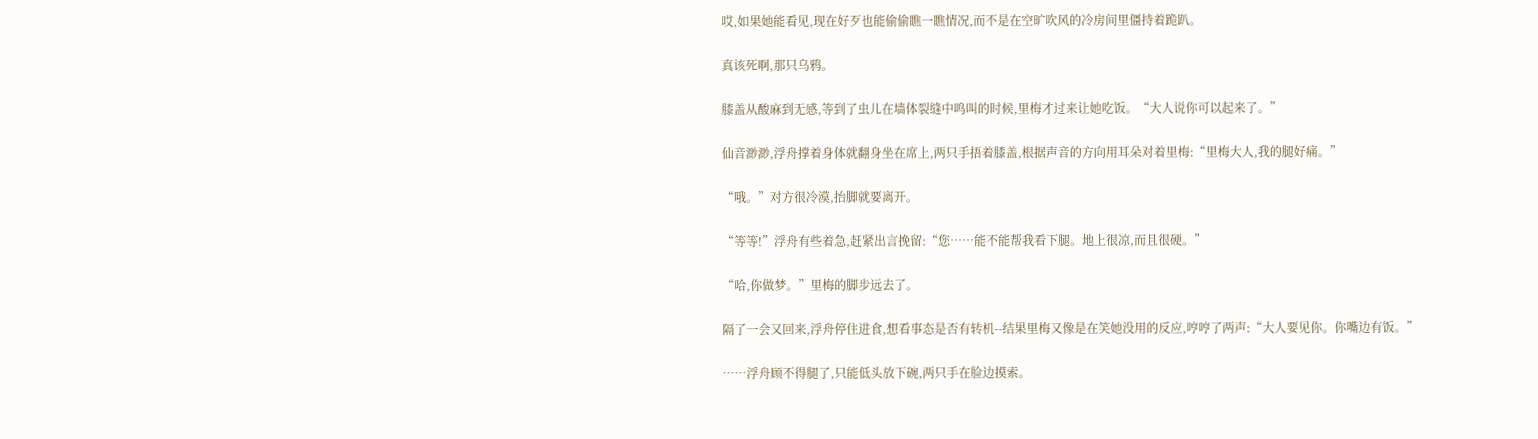哎,如果她能看见,现在好歹也能偷偷瞧一瞧情况,而不是在空旷吹风的冷房间里僵持着跪趴。

真该死啊,那只乌鸦。

膝盖从酸麻到无感,等到了虫儿在墙体裂缝中鸣叫的时候,里梅才过来让她吃饭。“大人说你可以起来了。”

仙音渺渺,浮舟撑着身体就翻身坐在席上,两只手捂着膝盖,根据声音的方向用耳朵对着里梅:“里梅大人,我的腿好痛。”

“哦。”对方很冷漠,抬脚就要离开。

“等等!”浮舟有些着急,赶紧出言挽留:“您……能不能帮我看下腿。地上很凉,而且很硬。”

“哈,你做梦。”里梅的脚步远去了。

隔了一会又回来,浮舟停住进食,想看事态是否有转机--结果里梅又像是在笑她没用的反应,哼哼了两声:“大人要见你。你嘴边有饭。”

……浮舟顾不得腿了,只能低头放下碗,两只手在脸边摸索。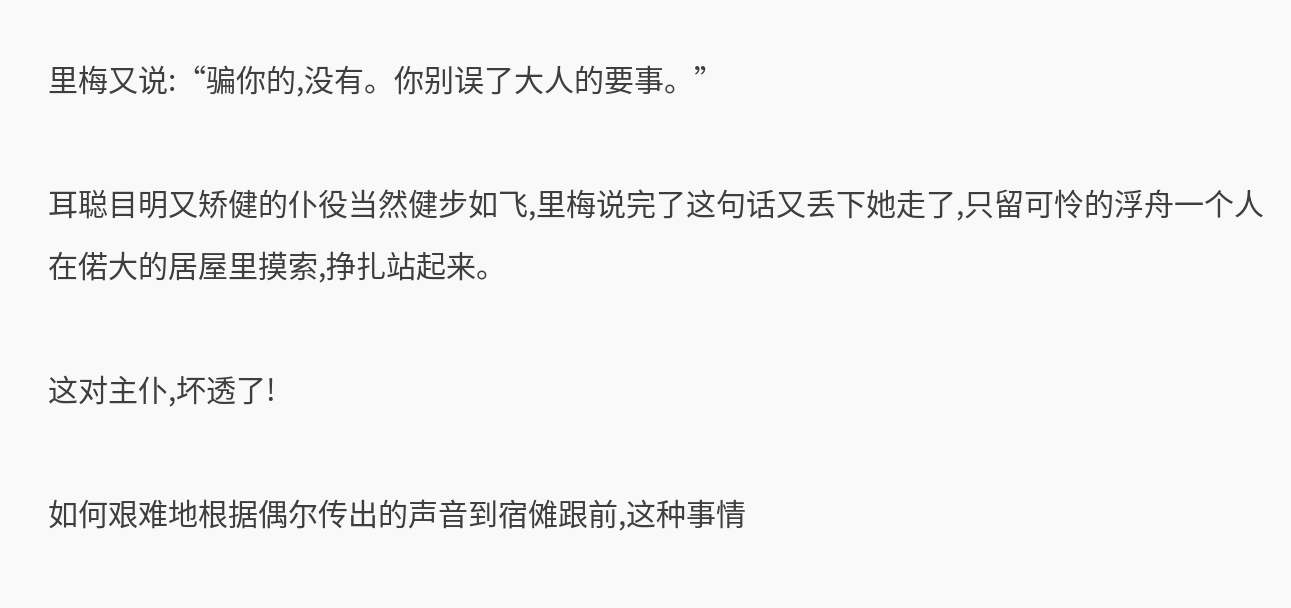里梅又说:“骗你的,没有。你别误了大人的要事。”

耳聪目明又矫健的仆役当然健步如飞,里梅说完了这句话又丢下她走了,只留可怜的浮舟一个人在偌大的居屋里摸索,挣扎站起来。

这对主仆,坏透了!

如何艰难地根据偶尔传出的声音到宿傩跟前,这种事情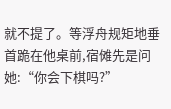就不提了。等浮舟规矩地垂首跪在他桌前,宿傩先是问她:“你会下棋吗?”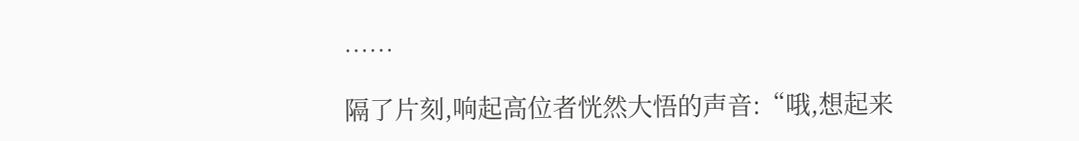……

隔了片刻,响起高位者恍然大悟的声音:“哦,想起来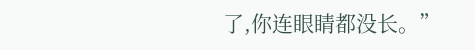了,你连眼睛都没长。”